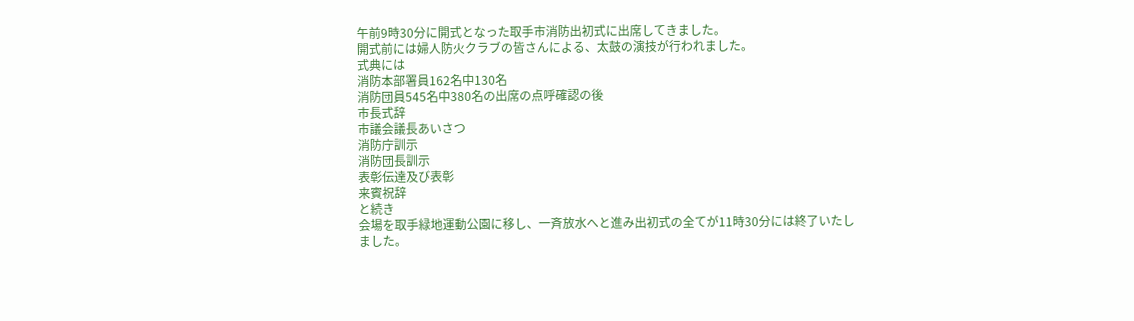午前9時30分に開式となった取手市消防出初式に出席してきました。
開式前には婦人防火クラブの皆さんによる、太鼓の演技が行われました。
式典には
消防本部署員162名中130名
消防団員545名中380名の出席の点呼確認の後
市長式辞
市議会議長あいさつ
消防庁訓示
消防団長訓示
表彰伝達及び表彰
来賓祝辞
と続き
会場を取手緑地運動公園に移し、一斉放水へと進み出初式の全てが11時30分には終了いたしました。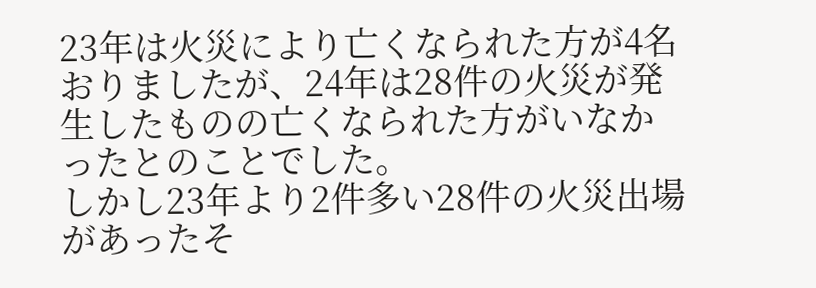23年は火災により亡くなられた方が4名おりましたが、24年は28件の火災が発生したものの亡くなられた方がいなかったとのことでした。
しかし23年より2件多い28件の火災出場があったそ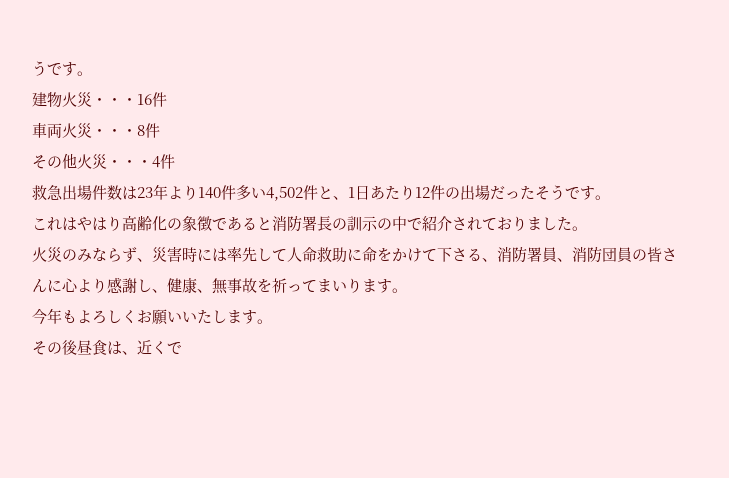うです。
建物火災・・・16件
車両火災・・・8件
その他火災・・・4件
救急出場件数は23年より140件多い4,502件と、1日あたり12件の出場だったそうです。
これはやはり高齢化の象徴であると消防署長の訓示の中で紹介されておりました。
火災のみならず、災害時には率先して人命救助に命をかけて下さる、消防署員、消防団員の皆さんに心より感謝し、健康、無事故を祈ってまいります。
今年もよろしくお願いいたします。
その後昼食は、近くで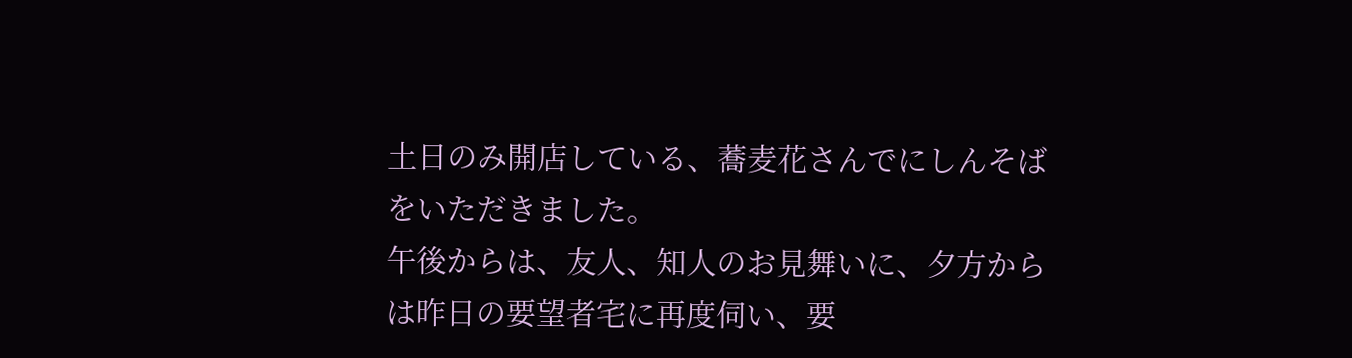土日のみ開店している、蕎麦花さんでにしんそばをいただきました。
午後からは、友人、知人のお見舞いに、夕方からは昨日の要望者宅に再度伺い、要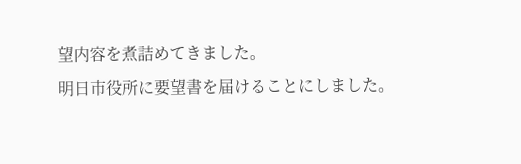望内容を煮詰めてきました。
明日市役所に要望書を届けることにしました。